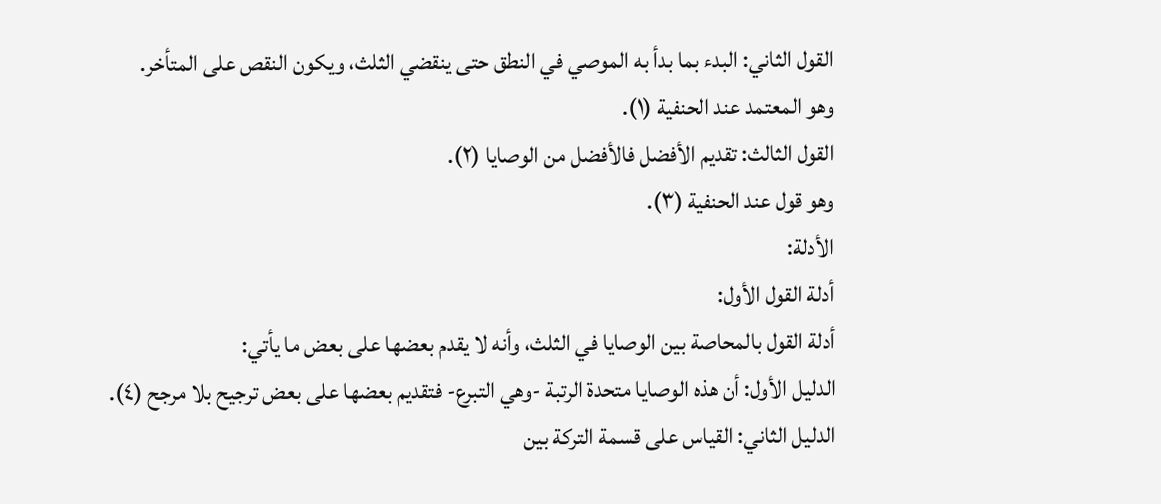القول الثاني: البدء بما بدأ به الموصي في النطق حتى ينقضي الثلث، ويكون النقص على المتأخر.
وهو المعتمد عند الحنفية (١).
القول الثالث: تقديم الأفضل فالأفضل من الوصايا (٢).
وهو قول عند الحنفية (٣).
الأدلة:
أدلة القول الأول:
أدلة القول بالمحاصة بين الوصايا في الثلث، وأنه لا يقدم بعضها على بعض ما يأتي:
الدليل الأول: أن هذه الوصايا متحدة الرتبة -وهي التبرع- فتقديم بعضها على بعض ترجيح بلا مرجح (٤).
الدليل الثاني: القياس على قسمة التركة بين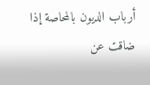أرباب الديون بالمحاصة إذا ضاقت عن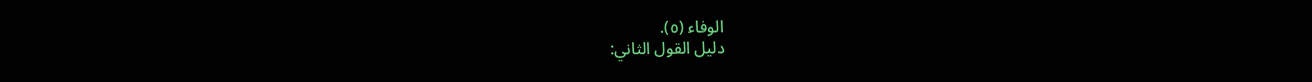الوفاء (٥).
دليل القول الثاني: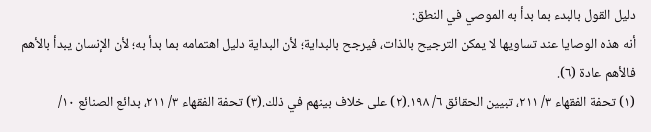دليل القول بالبدء بما بدأ به الموصي في النطق:
أنه هذه الوصايا عند تساويها لا يمكن الترجيح بالذات، فيرجح بالبداية؛ لأن البداية دليل اهتمامه بما بدأ به؛ لأن الإنسان يبدأ بالأهم فالأهم عادة (٦).
(١) تحفة الفقهاء ٣/ ٢١١، تبيين الحقائق ٦/ ١٩٨.(٢) على خلاف بينهم في ذلك.(٣) تحفة الفقهاء ٣/ ٢١١، بدائع الصنائع ١٠/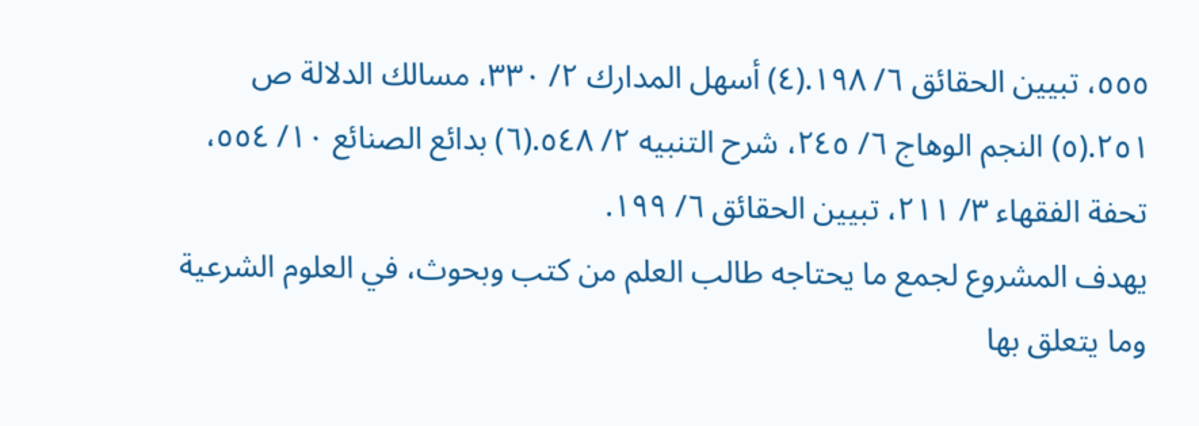٥٥٥، تبيين الحقائق ٦/ ١٩٨.(٤) أسهل المدارك ٢/ ٣٣٠، مسالك الدلالة ص ٢٥١.(٥) النجم الوهاج ٦/ ٢٤٥، شرح التنبيه ٢/ ٥٤٨.(٦) بدائع الصنائع ١٠/ ٥٥٤، تحفة الفقهاء ٣/ ٢١١، تبيين الحقائق ٦/ ١٩٩.
يهدف المشروع لجمع ما يحتاجه طالب العلم من كتب وبحوث، في العلوم الشرعية وما يتعلق بها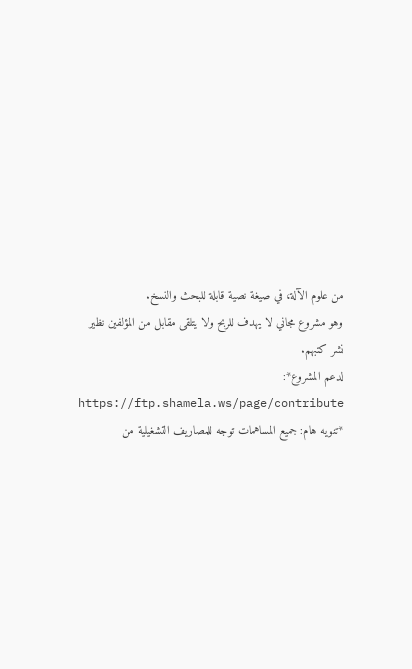من علوم الآلة، في صيغة نصية قابلة للبحث والنسخ.
وهو مشروع مجاني لا يهدف للربح ولا يتلقى مقابل من المؤلفين نظير نشر كتبهم.
لدعم المشروع*: https://ftp.shamela.ws/page/contribute
*تنويه هام: جميع المساهمات توجه للمصاريف التشغيلية من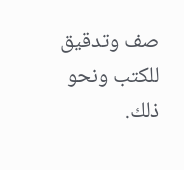صف وتدقيق للكتب ونحو ذلك.